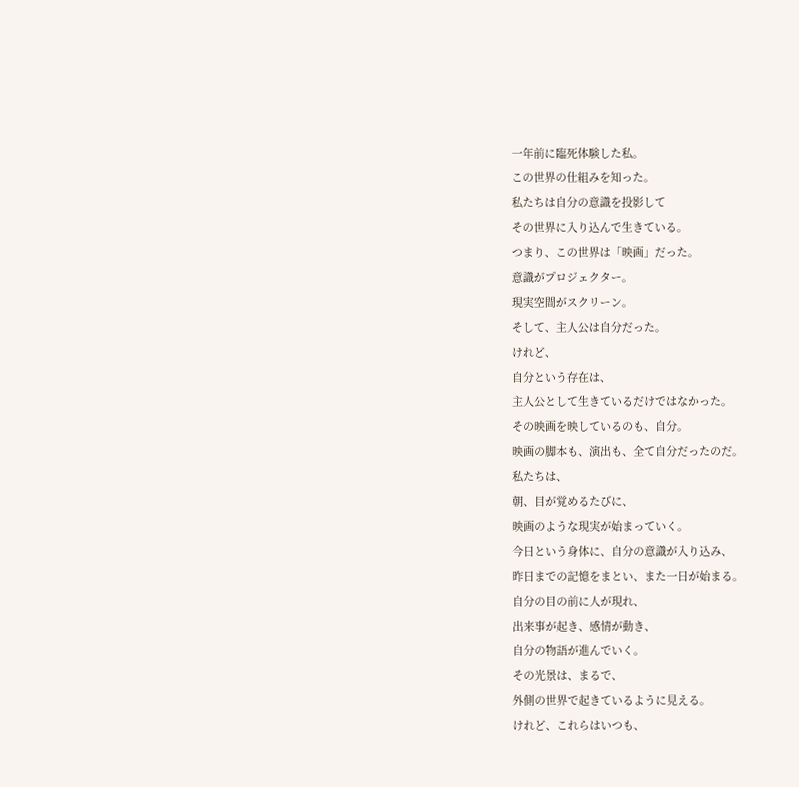一年前に臨死体験した私。
この世界の仕組みを知った。
私たちは自分の意識を投影して
その世界に入り込んで生きている。
つまり、この世界は「映画」だった。
意識がプロジェクター。
現実空間がスクリーン。
そして、主人公は自分だった。
けれど、
自分という存在は、
主人公として生きているだけではなかった。
その映画を映しているのも、自分。
映画の脚本も、演出も、全て自分だったのだ。
私たちは、
朝、目が覚めるたびに、
映画のような現実が始まっていく。
今日という身体に、自分の意識が入り込み、
昨日までの記憶をまとい、また一日が始まる。
自分の目の前に人が現れ、
出来事が起き、感情が動き、
自分の物語が進んでいく。
その光景は、まるで、
外側の世界で起きているように見える。
けれど、これらはいつも、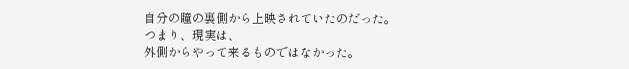自分の瞳の裏側から上映されていたのだった。
つまり、現実は、
外側からやって来るものではなかった。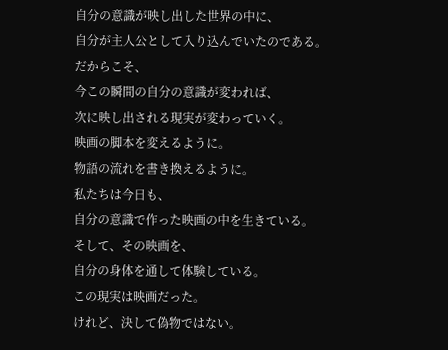自分の意識が映し出した世界の中に、
自分が主人公として入り込んでいたのである。
だからこそ、
今この瞬間の自分の意識が変われば、
次に映し出される現実が変わっていく。
映画の脚本を変えるように。
物語の流れを書き換えるように。
私たちは今日も、
自分の意識で作った映画の中を生きている。
そして、その映画を、
自分の身体を通して体験している。
この現実は映画だった。
けれど、決して偽物ではない。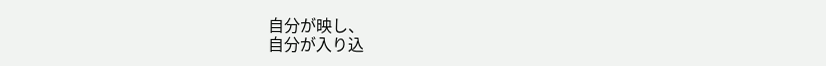自分が映し、
自分が入り込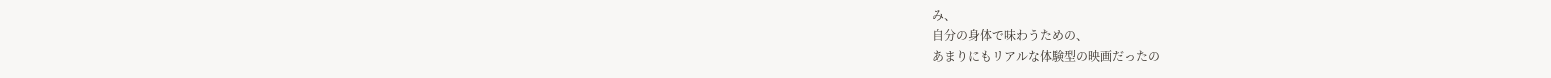み、
自分の身体で味わうための、
あまりにもリアルな体験型の映画だったの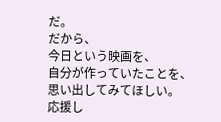だ。
だから、
今日という映画を、
自分が作っていたことを、
思い出してみてほしい。
応援し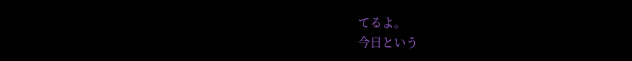てるよ。
今日という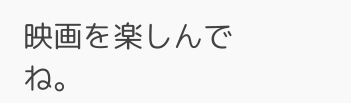映画を楽しんでね。